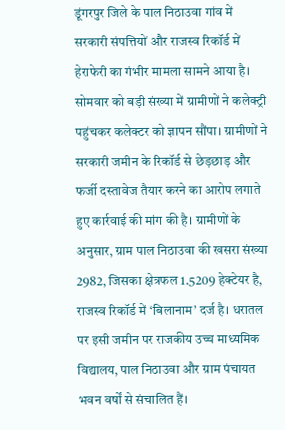डूंगरपुर जिले के पाल निठाउवा गांव में सरकारी संपत्तियों और राजस्व रिकॉर्ड में हेराफेरी का गंभीर मामला सामने आया है। सोमवार को बड़ी संख्या में ग्रामीणों ने कलेक्ट्री पहुंचकर कलेक्टर को ज्ञापन सौंपा। ग्रामीणों ने सरकारी जमीन के रिकॉर्ड से छेड़छाड़ और फर्जी दस्तावेज तैयार करने का आरोप लगाते हुए कार्रवाई की मांग की है। ग्रामीणों के अनुसार, ग्राम पाल निठाउवा की खसरा संख्या 2982, जिसका क्षेत्रफल 1.5209 हेक्टेयर है, राजस्व रिकॉर्ड में ‘बिलानाम’ दर्ज है। धरातल पर इसी जमीन पर राजकीय उच्च माध्यमिक विद्यालय, पाल निठाउवा और ग्राम पंचायत भवन वर्षों से संचालित हैं।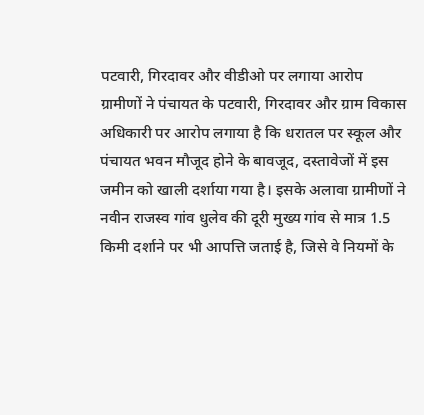पटवारी, गिरदावर और वीडीओ पर लगाया आरोप
ग्रामीणों ने पंचायत के पटवारी, गिरदावर और ग्राम विकास अधिकारी पर आरोप लगाया है कि धरातल पर स्कूल और पंचायत भवन मौजूद होने के बावजूद, दस्तावेजों में इस जमीन को खाली दर्शाया गया है। इसके अलावा ग्रामीणों ने नवीन राजस्व गांव धुलेव की दूरी मुख्य गांव से मात्र 1.5 किमी दर्शाने पर भी आपत्ति जताई है, जिसे वे नियमों के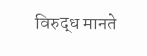विरुद्ध मानते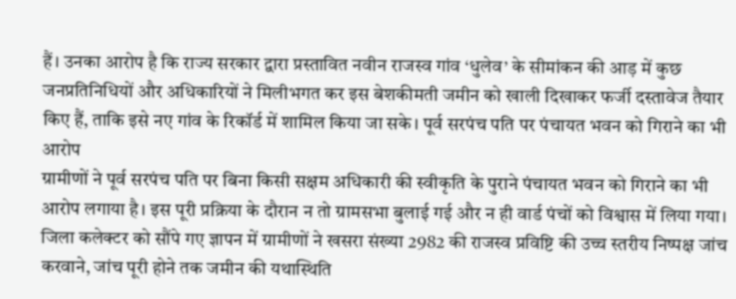हैं। उनका आरोप है कि राज्य सरकार द्वारा प्रस्तावित नवीन राजस्व गांव ‘धुलेव’ के सीमांकन की आड़ में कुछ जनप्रतिनिधियों और अधिकारियों ने मिलीभगत कर इस बेशकीमती जमीन को खाली दिखाकर फर्जी दस्तावेज तैयार किए हैं, ताकि इसे नए गांव के रिकॉर्ड में शामिल किया जा सके। पूर्व सरपंच पति पर पंचायत भवन को गिराने का भी आरोप
ग्रामीणों ने पूर्व सरपंच पति पर बिना किसी सक्षम अधिकारी की स्वीकृति के पुराने पंचायत भवन को गिराने का भी आरोप लगाया है। इस पूरी प्रक्रिया के दौरान न तो ग्रामसभा बुलाई गई और न ही वार्ड पंचों को विश्वास में लिया गया। जिला कलेक्टर को सौंपे गए ज्ञापन में ग्रामीणों ने खसरा संख्या 2982 की राजस्व प्रविष्टि की उच्च स्तरीय निष्पक्ष जांच करवाने, जांच पूरी होने तक जमीन की यथास्थिति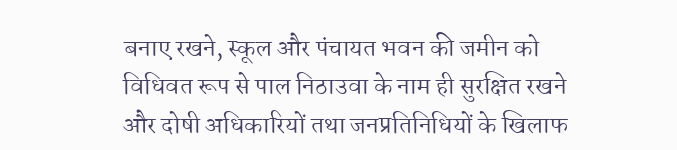बनाए रखने, स्कूल और पंचायत भवन की जमीन को विधिवत रूप से पाल निठाउवा के नाम ही सुरक्षित रखने और दोषी अधिकारियों तथा जनप्रतिनिधियों के खिलाफ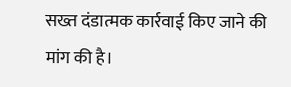सख्त दंडात्मक कार्रवाई किए जाने की मांग की है।